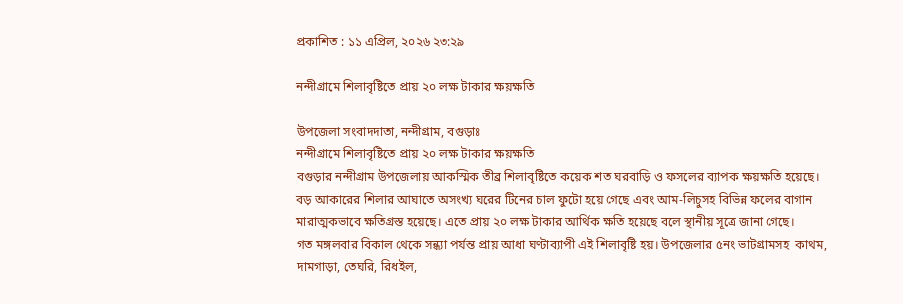প্রকাশিত : ১১ এপ্রিল, ২০২৬ ২৩:২৯

নন্দীগ্রামে শিলাবৃষ্টিতে প্রায় ২০ লক্ষ টাকার ক্ষয়ক্ষতি

উপজেলা সংবাদদাতা, নন্দীগ্রাম, বগুড়াঃ
নন্দীগ্রামে শিলাবৃষ্টিতে প্রায় ২০ লক্ষ টাকার ক্ষয়ক্ষতি
বগুড়ার নন্দীগ্রাম উপজেলায় আকস্মিক তীব্র শিলাবৃষ্টিতে কয়েক শত ঘরবাড়ি ও ফসলের ব্যাপক ক্ষয়ক্ষতি হয়েছে। বড় আকারের শিলার আঘাতে অসংখ্য ঘরের টিনের চাল ফুটো হয়ে গেছে এবং আম-লিচুসহ বিভিন্ন ফলের বাগান মারাত্মকভাবে ক্ষতিগ্রস্ত হয়েছে। এতে প্রায় ২০ লক্ষ টাকার আর্থিক ক্ষতি হয়েছে বলে স্থানীয় সূত্রে জানা গেছে।
গত মঙ্গলবার বিকাল থেকে সন্ধ্যা পর্যন্ত প্রায় আধা ঘণ্টাব্যাপী এই শিলাবৃষ্টি হয়। উপজেলার ৫নং ভাটগ্রামসহ  কাথম, দামগাড়া, তেঘরি, রিধইল,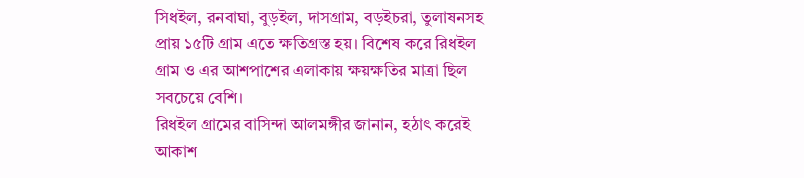সিধইল, রনবাঘা, বুড়ইল, দাসগ্রাম, বড়ইচরা, তুলাষনসহ প্রায় ১৫টি গ্রাম এতে ক্ষতিগ্রস্ত হয়। বিশেষ করে রিধইল গ্রাম ও এর আশপাশের এলাকায় ক্ষয়ক্ষতির মাত্রা ছিল সবচেয়ে বেশি।
রিধইল গ্রামের বাসিন্দা আলমঙ্গীর জানান, হঠাৎ করেই আকাশ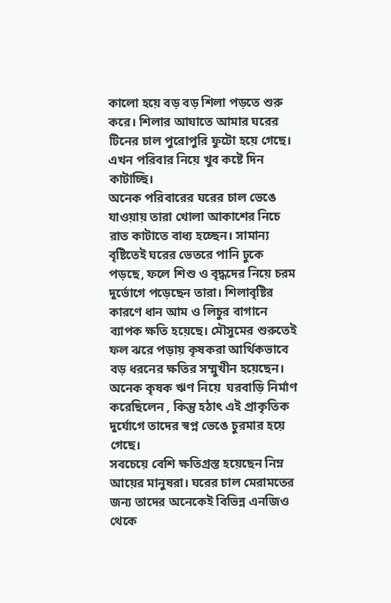কালো হয়ে বড় বড় শিলা পড়তে শুরু করে। শিলার আঘাতে আমার ঘরের টিনের চাল পুরোপুরি ফুটো হয়ে গেছে। এখন পরিবার নিয়ে খুব কষ্টে দিন কাটাচ্ছি।
অনেক পরিবারের ঘরের চাল ভেঙে যাওয়ায় তারা খোলা আকাশের নিচে রাত কাটাতে বাধ্য হচ্ছেন। সামান্য বৃষ্টিতেই ঘরের ভেতরে পানি ঢুকে পড়ছে, ফলে শিশু ও বৃদ্ধদের নিয়ে চরম দুর্ভোগে পড়েছেন তারা। শিলাবৃষ্টির কারণে ধান আম ও লিচুর বাগানে ব্যাপক ক্ষতি হয়েছে। মৌসুমের শুরুতেই ফল ঝরে পড়ায় কৃষকরা আর্থিকভাবে বড় ধরনের ক্ষতির সম্মুখীন হয়েছেন। অনেক কৃষক ঋণ নিয়ে  ঘরবাড়ি নির্মাণ করেছিলেন , কিন্তু হঠাৎ এই প্রাকৃতিক দুর্যোগে তাদের স্বপ্ন ভেঙে চুরমার হয়ে গেছে।
সবচেয়ে বেশি ক্ষতিগ্রস্ত হয়েছেন নিম্ন আয়ের মানুষরা। ঘরের চাল মেরামতের জন্য তাদের অনেকেই বিভিন্ন এনজিও থেকে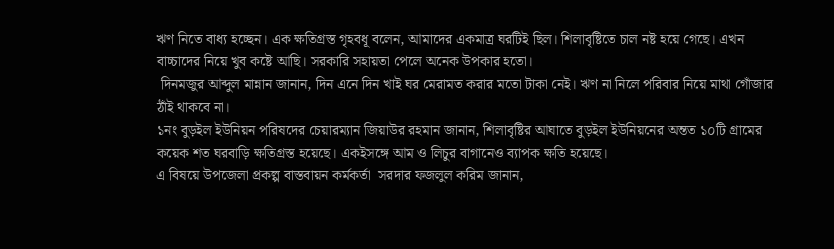ঋণ নিতে বাধ্য হচ্ছেন। এক ক্ষতিগ্রস্ত গৃহবধূ বলেন, আমাদের একমাত্র ঘরটিই ছিল। শিলাবৃষ্টিতে চাল নষ্ট হয়ে গেছে। এখন বাচ্চাদের নিয়ে খুব কষ্টে আছি। সরকারি সহায়তা পেলে অনেক উপকার হতো।
 দিনমজুর আব্দুল মান্নান জানান, দিন এনে দিন খাই ঘর মেরামত করার মতো টাকা নেই। ঋণ না নিলে পরিবার নিয়ে মাথা গোঁজার ঠাঁই থাকবে না।
১নং বুড়ইল ইউনিয়ন পরিষদের চেয়ারম্যান জিয়াউর রহমান জানান, শিলাবৃষ্টির আঘাতে বুড়ইল ইউনিয়নের অন্তত ১০টি গ্রামের কয়েক শত ঘরবাড়ি ক্ষতিগ্রস্ত হয়েছে। একইসঙ্গে আম ও লিচুর বাগানেও ব্যাপক ক্ষতি হয়েছে।
এ বিষয়ে উপজেলা প্রকল্প বাস্তবায়ন কর্মকর্তা  সরদার ফজলুল করিম জানান,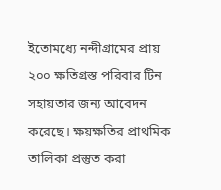ইতোমধ্যে নন্দীগ্রামের প্রায় ২০০ ক্ষতিগ্রস্ত পরিবার টিন সহায়তার জন্য আবেদন করেছে। ক্ষয়ক্ষতির প্রাথমিক তালিকা প্রস্তুত করা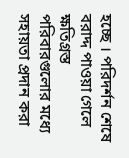হচ্ছে । পরিদর্শন শেষে বরাদ্দ পাওয়া গেলে ক্ষতিগ্রস্ত পরিবারগুলোর মধ্যে সহায়তা প্রদান করা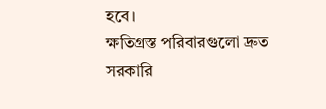হবে।
ক্ষতিগ্রস্ত পরিবারগুলো দ্রুত সরকারি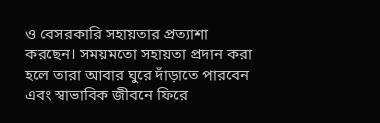ও বেসরকারি সহায়তার প্রত্যাশা করছেন। সময়মতো সহায়তা প্রদান করা হলে তারা আবার ঘুরে দাঁড়াতে পারবেন এবং স্বাভাবিক জীবনে ফিরে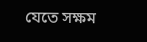যেতে সক্ষম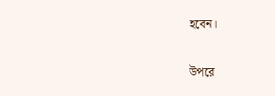হবেন।

উপরে